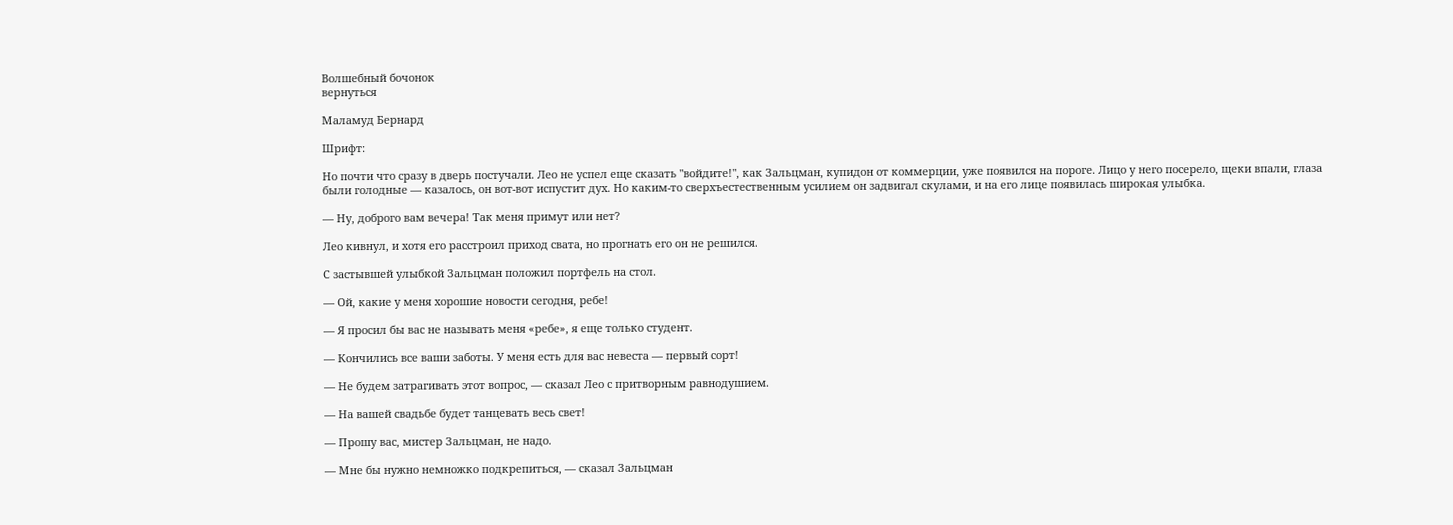Волшебный бочонок
вернуться

Маламуд Бернард

Шрифт:

Но почти что сразу в дверь постучали. Лео не успел еще сказать "войдите!", как Зальцман, купидон от коммерции, уже появился на пороге. Лицо у него посерело, щеки впали, глаза были голодные — казалось, он вот-вот испустит дух. Но каким-то сверхъестественным усилием он задвигал скулами, и на его лице появилась широкая улыбка.

— Ну, доброго вам вечера! Так меня примут или нет?

Лео кивнул, и хотя его расстроил приход свата, но прогнать его он не решился.

С застывшей улыбкой Зальцман положил портфель на стол.

— Ой, какие у меня хорошие новости сегодня, ребе!

— Я просил бы вас не называть меня «ребе», я еще только студент.

— Кончились все ваши заботы. У меня есть для вас невеста — первый сорт!

— Не будем затрагивать этот вопрос, — сказал Лео с притворным равнодушием.

— На вашей свадьбе будет танцевать весь свет!

— Прошу вас, мистер Зальцман, не надо.

— Мне бы нужно немножко подкрепиться, — сказал Зальцман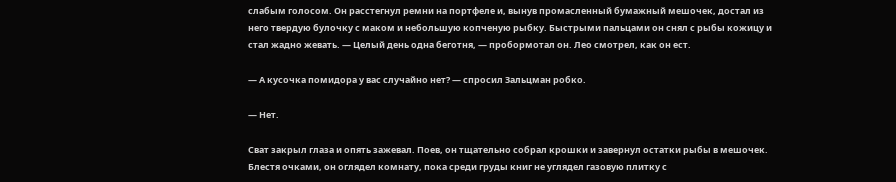слабым голосом. Он расстегнул ремни на портфеле и, вынув промасленный бумажный мешочек, достал из него твердую булочку с маком и небольшую копченую рыбку. Быстрыми пальцами он снял с рыбы кожицу и стал жадно жевать. — Целый день одна беготня, — пробормотал он. Лео смотрел, как он ест.

— А кусочка помидора у вас случайно нет? — спросил Зальцман робко.

— Нет.

Сват закрыл глаза и опять зажевал. Поев, он тщательно собрал крошки и завернул остатки рыбы в мешочек. Блестя очками, он оглядел комнату, пока среди груды книг не углядел газовую плитку с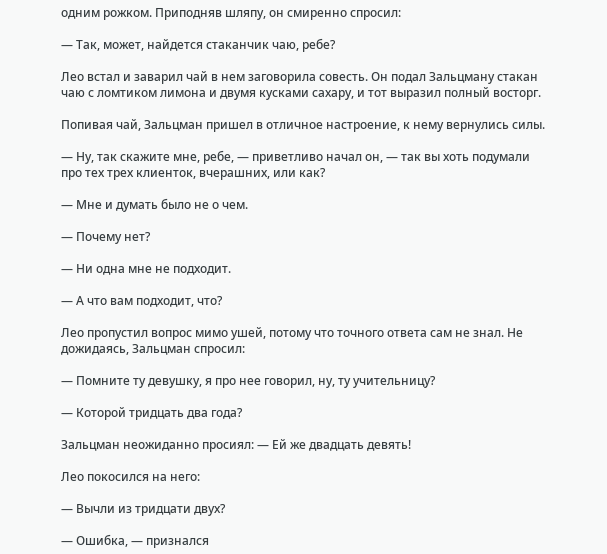одним рожком. Приподняв шляпу, он смиренно спросил:

— Так, может, найдется стаканчик чаю, ребе?

Лео встал и заварил чай в нем заговорила совесть. Он подал Зальцману стакан чаю с ломтиком лимона и двумя кусками сахару, и тот выразил полный восторг.

Попивая чай, Зальцман пришел в отличное настроение, к нему вернулись силы.

— Ну, так скажите мне, ребе, — приветливо начал он, — так вы хоть подумали про тех трех клиенток, вчерашних, или как?

— Мне и думать было не о чем.

— Почему нет?

— Ни одна мне не подходит.

— А что вам подходит, что?

Лео пропустил вопрос мимо ушей, потому что точного ответа сам не знал. Не дожидаясь, Зальцман спросил:

— Помните ту девушку, я про нее говорил, ну, ту учительницу?

— Которой тридцать два года?

Зальцман неожиданно просиял: — Ей же двадцать девять!

Лео покосился на него:

— Вычли из тридцати двух?

— Ошибка, — признался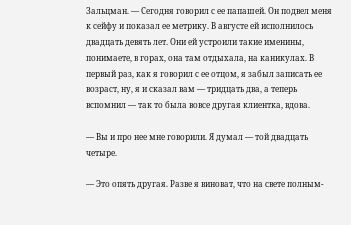Зальцман. — Сегодня говорил с ее папашей. Он подвел меня к сейфу и показал ее метрику. В августе ей исполнилось двадцать девять лет. Они ей устроили такие именины, понимаете, в горах, она там отдыхала, на каникулах. В первый раз, как я говорил с ее отцом, я забыл записать ее возраст, ну, я и сказал вам — тридцать два, а теперь вспомнил — так то была вовсе другая клиентка, вдова.

— Вы и про нее мне говорили. Я думал — той двадцать четыре.

— Это опять другая. Разве я виноват, что на свете полным-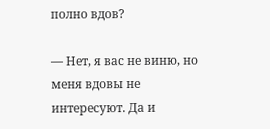полно вдов?

— Нет, я вас не виню, но меня вдовы не интересуют. Да и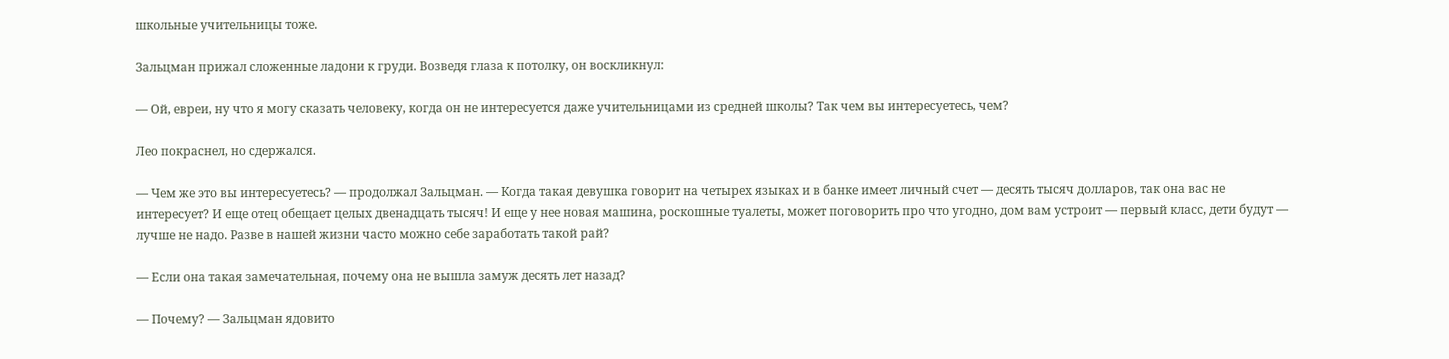школьные учительницы тоже.

Зальцман прижал сложенные ладони к груди. Возведя глаза к потолку, он воскликнул:

— Ой, евреи, ну что я могу сказать человеку, когда он не интересуется даже учительницами из средней школы? Так чем вы интересуетесь, чем?

Лео покраснел, но сдержался.

— Чем же это вы интересуетесь? — продолжал Зальцман. — Когда такая девушка говорит на четырех языках и в банке имеет личный счет — десять тысяч долларов, так она вас не интересует? И еще отец обещает целых двенадцать тысяч! И еще у нее новая машина, роскошные туалеты, может поговорить про что угодно, дом вам устроит — первый класс, дети будут — лучше не надо. Разве в нашей жизни часто можно себе заработать такой рай?

— Если она такая замечательная, почему она не вышла замуж десять лет назад?

— Почему? — Зальцман ядовито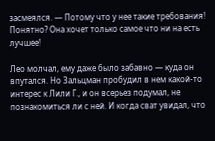засмеялся. — Потому что у нее такие требования! Понятно? Она хочет только самое что ни на есть лучшее!

Лео молчал, ему даже было забавно — куда он впутался. Но Зальцман пробудил в нем какой-то интерес к Лили Г., и он всерьез подумал, не познакомиться ли с ней. И когда сват увидал, что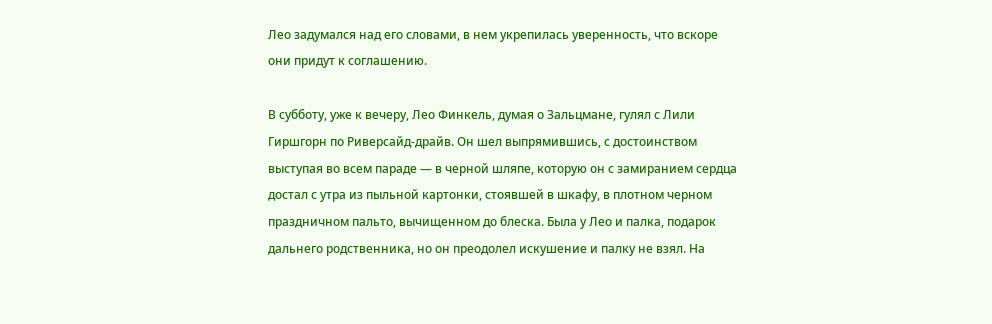Лео задумался над его словами, в нем укрепилась уверенность, что вскоре они придут к соглашению.

В субботу, уже к вечеру, Лео Финкель, думая о Зальцмане, гулял с Лили Гиршгорн по Риверсайд-драйв. Он шел выпрямившись, с достоинством выступая во всем параде — в черной шляпе, которую он с замиранием сердца достал с утра из пыльной картонки, стоявшей в шкафу, в плотном черном праздничном пальто, вычищенном до блеска. Была у Лео и палка, подарок дальнего родственника, но он преодолел искушение и палку не взял. На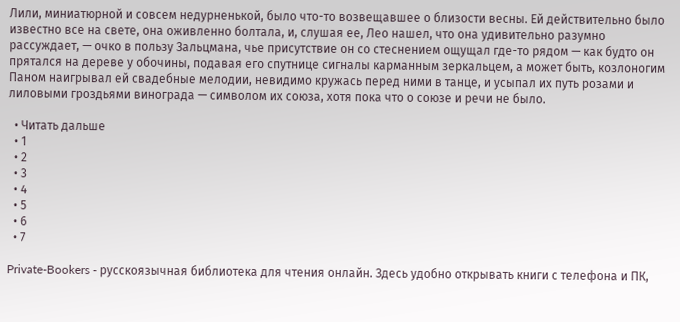Лили, миниатюрной и совсем недурненькой, было что-то возвещавшее о близости весны. Ей действительно было известно все на свете, она оживленно болтала, и, слушая ее, Лео нашел, что она удивительно разумно рассуждает, — очко в пользу Зальцмана, чье присутствие он со стеснением ощущал где-то рядом — как будто он прятался на дереве у обочины, подавая его спутнице сигналы карманным зеркальцем, а может быть, козлоногим Паном наигрывал ей свадебные мелодии, невидимо кружась перед ними в танце, и усыпал их путь розами и лиловыми гроздьями винограда — символом их союза, хотя пока что о союзе и речи не было.

  • Читать дальше
  • 1
  • 2
  • 3
  • 4
  • 5
  • 6
  • 7

Private-Bookers - русскоязычная библиотека для чтения онлайн. Здесь удобно открывать книги с телефона и ПК,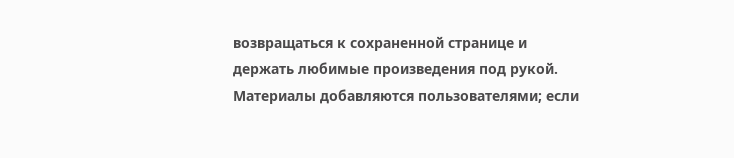возвращаться к сохраненной странице и держать любимые произведения под рукой. Материалы добавляются пользователями; если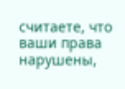считаете, что ваши права нарушены,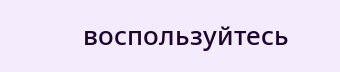воспользуйтесь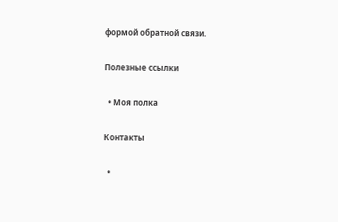формой обратной связи.

Полезные ссылки

  • Моя полка

Контакты

  •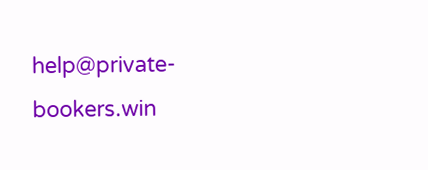help@private-bookers.win